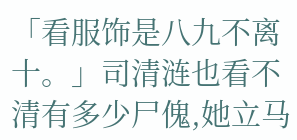「看服饰是八九不离十。」司清涟也看不清有多少尸傀,她立马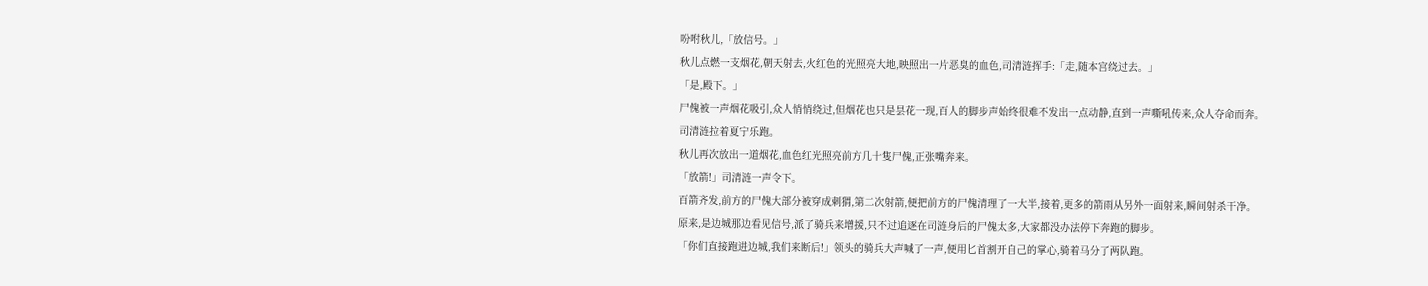吩咐秋儿,「放信号。」
秋儿点燃一支烟花,朝天射去,火红色的光照亮大地,映照出一片恶臭的血色,司清涟挥手:「走,随本宫绕过去。」
「是,殿下。」
尸傀被一声烟花吸引,众人悄悄绕过,但烟花也只是昙花一现,百人的脚步声始终很难不发出一点动静,直到一声嘶吼传来,众人夺命而奔。
司清涟拉着夏宁乐跑。
秋儿再次放出一道烟花,血色红光照亮前方几十隻尸傀,正张嘴奔来。
「放箭!」司清涟一声令下。
百箭齐发,前方的尸傀大部分被穿成刺猬,第二次射箭,便把前方的尸傀清理了一大半,接着,更多的箭雨从另外一面射来,瞬间射杀干净。
原来,是边城那边看见信号,派了骑兵来增援,只不过追逐在司涟身后的尸傀太多,大家都没办法停下奔跑的脚步。
「你们直接跑进边城,我们来断后!」领头的骑兵大声喊了一声,便用匕首割开自己的掌心,骑着马分了两队跑。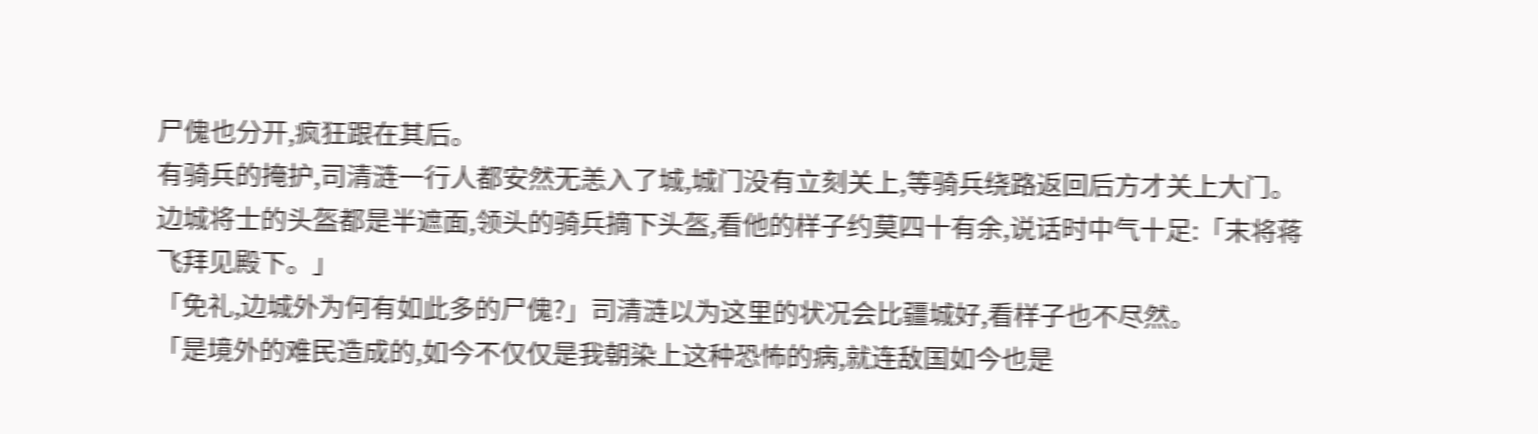尸傀也分开,疯狂跟在其后。
有骑兵的掩护,司清涟一行人都安然无恙入了城,城门没有立刻关上,等骑兵绕路返回后方才关上大门。
边城将士的头盔都是半遮面,领头的骑兵摘下头盔,看他的样子约莫四十有余,说话时中气十足:「末将蒋飞拜见殿下。」
「免礼,边城外为何有如此多的尸傀?」司清涟以为这里的状况会比疆城好,看样子也不尽然。
「是境外的难民造成的,如今不仅仅是我朝染上这种恐怖的病,就连敌国如今也是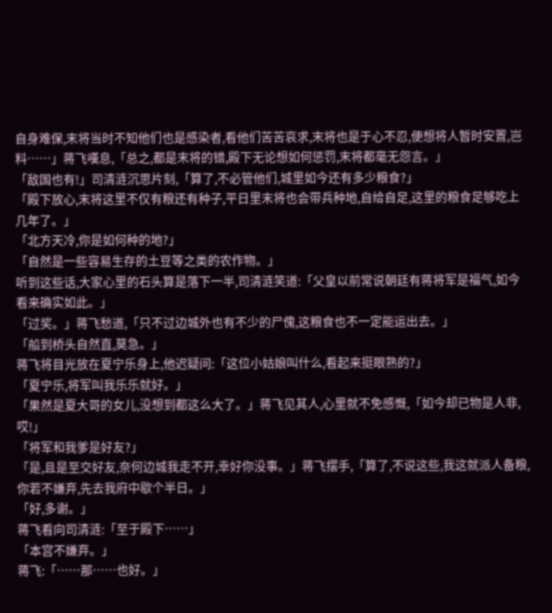自身难保,末将当时不知他们也是感染者,看他们苦苦哀求,末将也是于心不忍,便想将人暂时安置,岂料……」蒋飞嘆息,「总之,都是末将的错,殿下无论想如何惩罚,末将都毫无怨言。」
「敌国也有!」司清涟沉思片刻,「算了,不必管他们,城里如今还有多少粮食?」
「殿下放心,末将这里不仅有粮还有种子,平日里末将也会带兵种地,自给自足,这里的粮食足够吃上几年了。」
「北方天冷,你是如何种的地?」
「自然是一些容易生存的土豆等之类的农作物。」
听到这些话,大家心里的石头算是落下一半,司清涟笑道:「父皇以前常说朝廷有蒋将军是福气,如今看来确实如此。」
「过奖。」蒋飞愁道,「只不过边城外也有不少的尸傀,这粮食也不一定能运出去。」
「船到桥头自然直,莫急。」
蒋飞将目光放在夏宁乐身上,他迟疑问:「这位小姑娘叫什么,看起来挺眼熟的?」
「夏宁乐,将军叫我乐乐就好。」
「果然是夏大哥的女儿,没想到都这么大了。」蒋飞见其人,心里就不免感慨,「如今却已物是人非,哎!」
「将军和我爹是好友?」
「是,且是至交好友,奈何边城我走不开,幸好你没事。」蒋飞摆手,「算了,不说这些,我这就派人备粮,你若不嫌弃,先去我府中歇个半日。」
「好,多谢。」
蒋飞看向司清涟:「至于殿下……」
「本宫不嫌弃。」
蒋飞:「……那……也好。」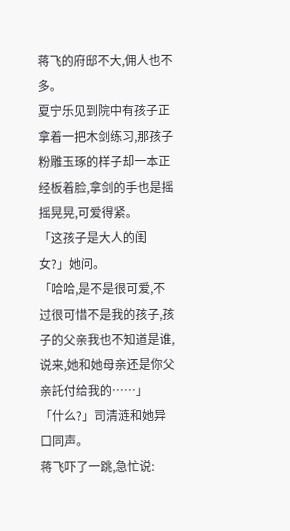蒋飞的府邸不大,佣人也不多。
夏宁乐见到院中有孩子正拿着一把木剑练习,那孩子粉雕玉琢的样子却一本正经板着脸,拿剑的手也是摇摇晃晃,可爱得紧。
「这孩子是大人的闺女?」她问。
「哈哈,是不是很可爱,不过很可惜不是我的孩子,孩子的父亲我也不知道是谁,说来,她和她母亲还是你父亲託付给我的……」
「什么?」司清涟和她异口同声。
蒋飞吓了一跳,急忙说: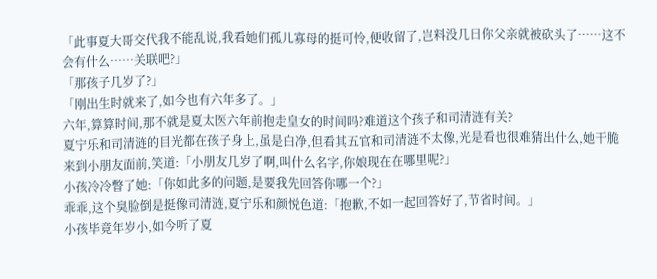「此事夏大哥交代我不能乱说,我看她们孤儿寡母的挺可怜,便收留了,岂料没几日你父亲就被砍头了……这不会有什么……关联吧?」
「那孩子几岁了?」
「刚出生时就来了,如今也有六年多了。」
六年,算算时间,那不就是夏太医六年前抱走皇女的时间吗?难道这个孩子和司清涟有关?
夏宁乐和司清涟的目光都在孩子身上,虽是白净,但看其五官和司清涟不太像,光是看也很难猜出什么,她干脆来到小朋友面前,笑道:「小朋友几岁了啊,叫什么名字,你娘现在在哪里呢?」
小孩冷冷瞥了她:「你如此多的问题,是要我先回答你哪一个?」
乖乖,这个臭脸倒是挺像司清涟,夏宁乐和颜悦色道:「抱歉,不如一起回答好了,节省时间。」
小孩毕竟年岁小,如今听了夏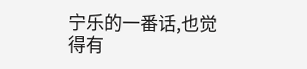宁乐的一番话,也觉得有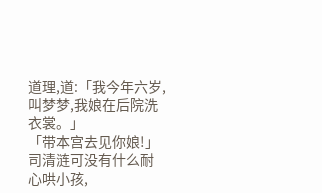道理,道:「我今年六岁,叫梦梦,我娘在后院洗衣裳。」
「带本宫去见你娘!」司清涟可没有什么耐心哄小孩,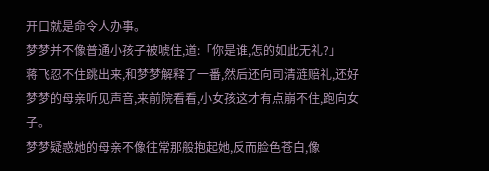开口就是命令人办事。
梦梦并不像普通小孩子被唬住,道:「你是谁,怎的如此无礼?」
蒋飞忍不住跳出来,和梦梦解释了一番,然后还向司清涟赔礼,还好梦梦的母亲听见声音,来前院看看,小女孩这才有点崩不住,跑向女子。
梦梦疑惑她的母亲不像往常那般抱起她,反而脸色苍白,像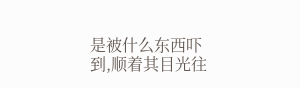是被什么东西吓到,顺着其目光往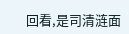回看,是司清涟面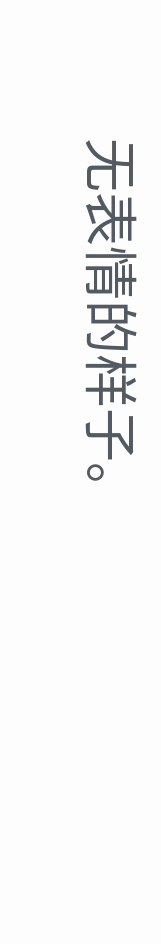无表情的样子。